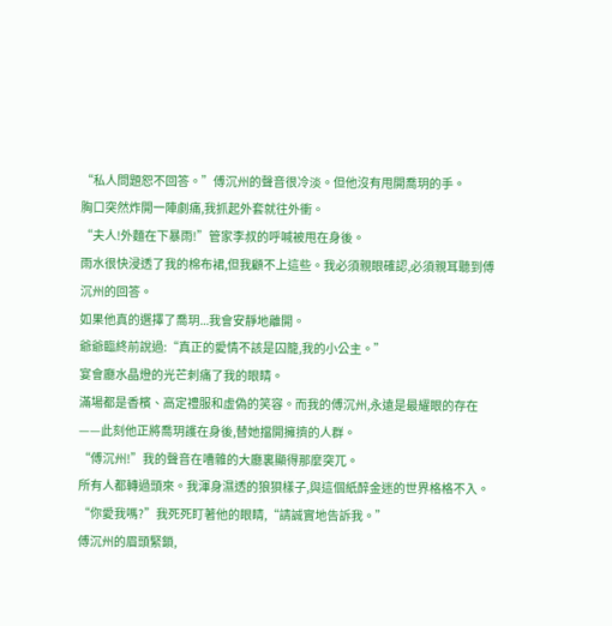“私人問題恕不回答。”傅沉州的聲音很冷淡。但他沒有甩開喬玥的手。
胸口突然炸開一陣劇痛,我抓起外套就往外衝。
“夫人!外麵在下暴雨!”管家李叔的呼喊被甩在身後。
雨水很快浸透了我的棉布裙,但我顧不上這些。我必須親眼確認,必須親耳聽到傅沉州的回答。
如果他真的選擇了喬玥...我會安靜地離開。
爺爺臨終前說過:“真正的愛情不該是囚籠,我的小公主。”
宴會廳水晶燈的光芒刺痛了我的眼睛。
滿場都是香檳、高定禮服和虛偽的笑容。而我的傅沉州,永遠是最耀眼的存在——此刻他正將喬玥護在身後,替她擋開擁擠的人群。
“傅沉州!”我的聲音在嘈雜的大廳裏顯得那麼突兀。
所有人都轉過頭來。我渾身濕透的狼狽樣子,與這個紙醉金迷的世界格格不入。
“你愛我嗎?”我死死盯著他的眼睛,“請誠實地告訴我。”
傅沉州的眉頭緊鎖,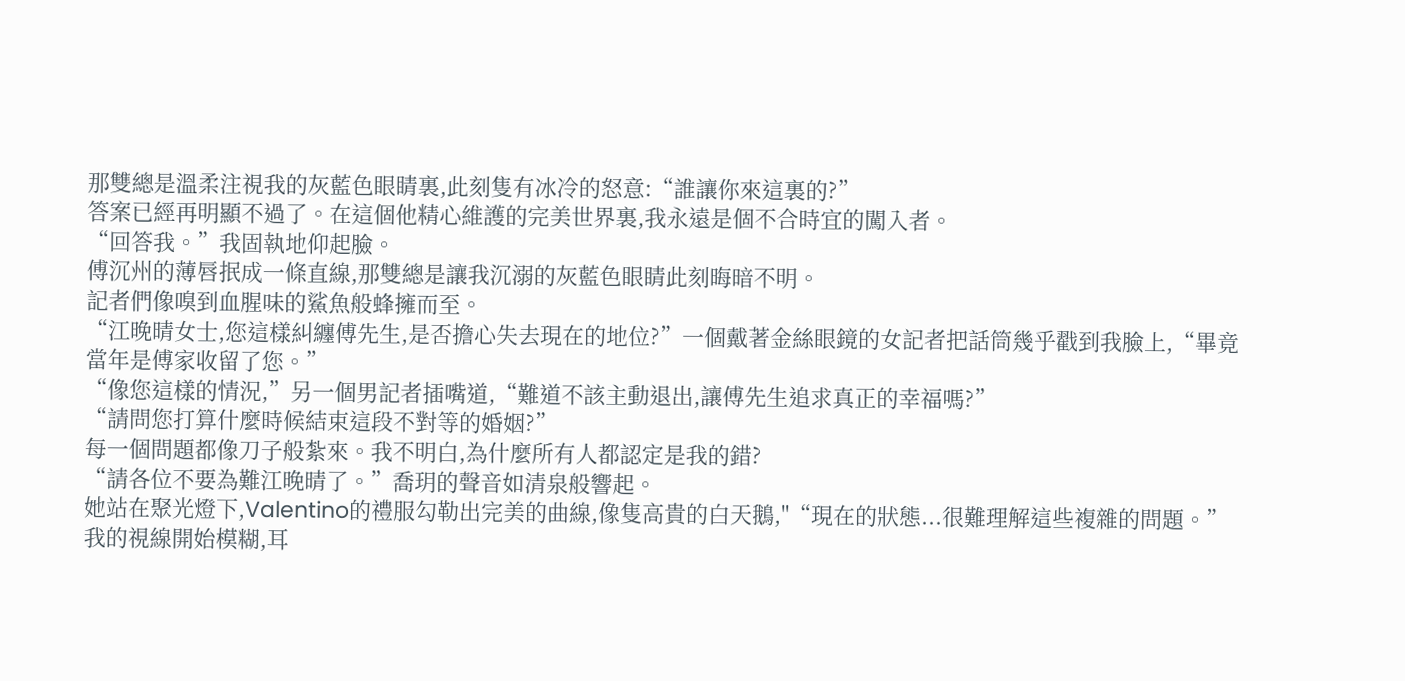那雙總是溫柔注視我的灰藍色眼睛裏,此刻隻有冰冷的怒意:“誰讓你來這裏的?”
答案已經再明顯不過了。在這個他精心維護的完美世界裏,我永遠是個不合時宜的闖入者。
“回答我。”我固執地仰起臉。
傅沉州的薄唇抿成一條直線,那雙總是讓我沉溺的灰藍色眼睛此刻晦暗不明。
記者們像嗅到血腥味的鯊魚般蜂擁而至。
“江晚晴女士,您這樣糾纏傅先生,是否擔心失去現在的地位?”一個戴著金絲眼鏡的女記者把話筒幾乎戳到我臉上,“畢竟當年是傅家收留了您。”
“像您這樣的情況,”另一個男記者插嘴道,“難道不該主動退出,讓傅先生追求真正的幸福嗎?”
“請問您打算什麼時候結束這段不對等的婚姻?”
每一個問題都像刀子般紮來。我不明白,為什麼所有人都認定是我的錯?
“請各位不要為難江晚晴了。”喬玥的聲音如清泉般響起。
她站在聚光燈下,Valentino的禮服勾勒出完美的曲線,像隻高貴的白天鵝,"“現在的狀態...很難理解這些複雜的問題。”
我的視線開始模糊,耳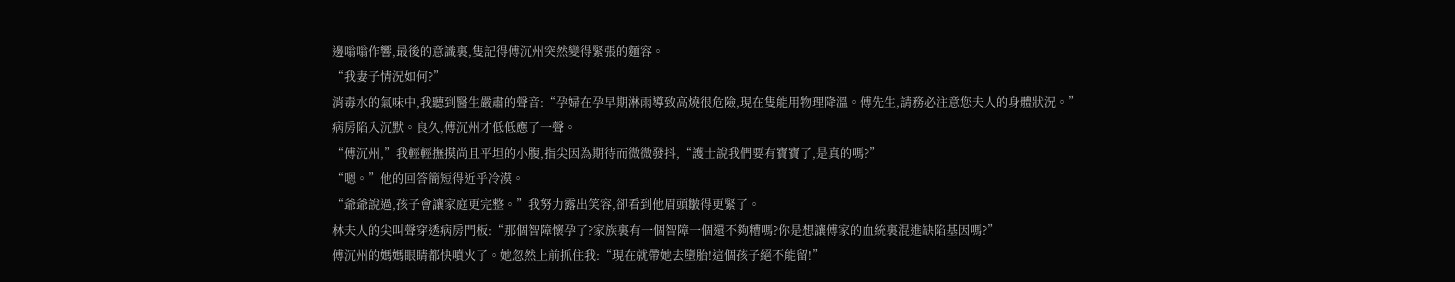邊嗡嗡作響,最後的意識裏,隻記得傅沉州突然變得緊張的麵容。
“我妻子情況如何?”
消毒水的氣味中,我聽到醫生嚴肅的聲音:“孕婦在孕早期淋雨導致高燒很危險,現在隻能用物理降溫。傅先生,請務必注意您夫人的身體狀況。”
病房陷入沉默。良久,傅沉州才低低應了一聲。
“傅沉州,”我輕輕撫摸尚且平坦的小腹,指尖因為期待而微微發抖,“護士說我們要有寶寶了,是真的嗎?”
“嗯。”他的回答簡短得近乎冷漠。
“爺爺說過,孩子會讓家庭更完整。”我努力露出笑容,卻看到他眉頭皺得更緊了。
林夫人的尖叫聲穿透病房門板:“那個智障懷孕了?家族裏有一個智障一個還不夠糟嗎?你是想讓傅家的血統裏混進缺陷基因嗎?”
傅沉州的媽媽眼睛都快噴火了。她忽然上前抓住我:“現在就帶她去墮胎!這個孩子絕不能留!”